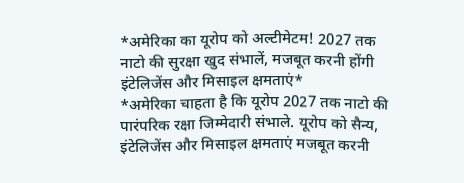*अमेरिका का यूरोप को अल्टीमेटम! 2027 तक नाटो की सुरक्षा खुद संभालें, मजबूत करनी होंगी इंटेलिजेंस और मिसाइल क्षमताएं*
*अमेरिका चाहता है कि यूरोप 2027 तक नाटो की पारंपरिक रक्षा जिम्मेदारी संभाले. यूरोप को सैन्य, इंटेलिजेंस और मिसाइल क्षमताएं मजबूत करनी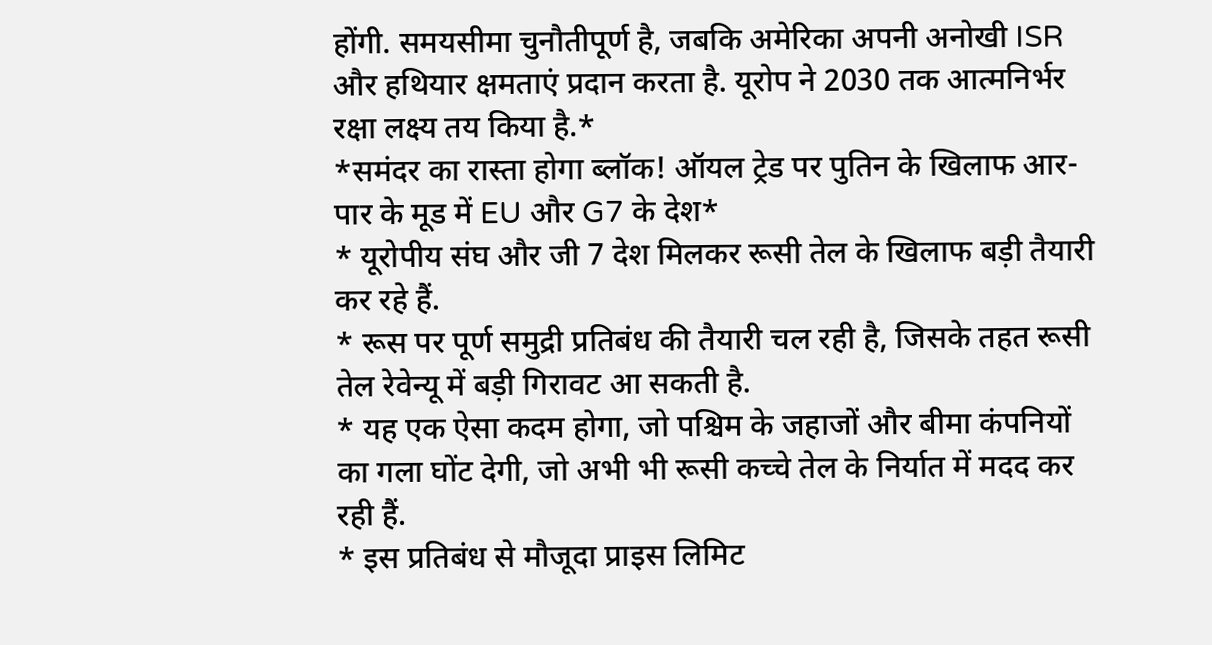होंगी. समयसीमा चुनौतीपूर्ण है, जबकि अमेरिका अपनी अनोखी ISR और हथियार क्षमताएं प्रदान करता है. यूरोप ने 2030 तक आत्मनिर्भर रक्षा लक्ष्य तय किया है.*
*समंदर का रास्ता होगा ब्लॉक! ऑयल ट्रेड पर पुतिन के खिलाफ आर-पार के मूड में EU और G7 के देश*
* यूरोपीय संघ और जी 7 देश मिलकर रूसी तेल के खिलाफ बड़ी तैयारी कर रहे हैं.
* रूस पर पूर्ण समुद्री प्रतिबंध की तैयारी चल रही है, जिसके तहत रूसी तेल रेवेन्यू में बड़ी गिरावट आ सकती है.
* यह एक ऐसा कदम होगा, जो पश्चिम के जहाजों और बीमा कंपनियों का गला घोंट देगी, जो अभी भी रूसी कच्चे तेल के निर्यात में मदद कर रही हैं.
* इस प्रतिबंध से मौजूदा प्राइस लिमिट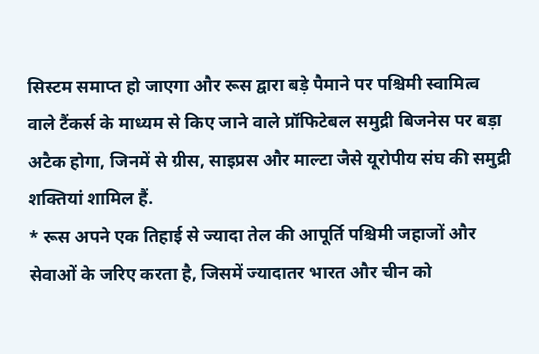सिस्टम समाप्त हो जाएगा और रूस द्वारा बड़े पैमाने पर पश्चिमी स्वामित्व वाले टैंकर्स के माध्यम से किए जाने वाले प्रॉफिटेबल समुद्री बिजनेस पर बड़ा अटैक होगा, जिनमें से ग्रीस, साइप्रस और माल्टा जैसे यूरोपीय संघ की समुद्री शक्तियां शामिल हैं.
* रूस अपने एक तिहाई से ज्यादा तेल की आपूर्ति पश्चिमी जहाजों और सेवाओं के जरिए करता है, जिसमें ज्यादातर भारत और चीन को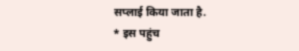सप्लाई किया जाता है.
* इस पहुंच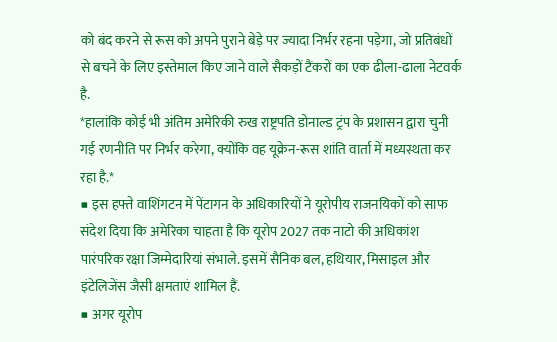को बंद करने से रूस को अपने पुराने बेड़े पर ज्यादा निर्भर रहना पड़ेगा, जो प्रतिबंधों से बचने के लिए इस्तेमाल किए जाने वाले सैकड़ों टैंकरों का एक ढीला-ढाला नेटवर्क है.
*हालांकि कोई भी अंतिम अमेरिकी रुख राष्ट्रपति डोनाल्ड ट्रंप के प्रशासन द्वारा चुनी गई रणनीति पर निर्भर करेगा, क्योंकि वह यूक्रेन-रूस शांति वार्ता में मध्यस्थता कर रहा है.*
■ इस हफ्ते वाशिंगटन में पेंटागन के अधिकारियों ने यूरोपीय राजनयिकों को साफ संदेश दिया कि अमेरिका चाहता है कि यूरोप 2027 तक नाटो की अधिकांश पारंपरिक रक्षा जिम्मेदारियां संभाले. इसमें सैनिक बल, हथियार, मिसाइल और इंटेलिजेंस जैसी क्षमताएं शामिल हैं.
■ अगर यूरोप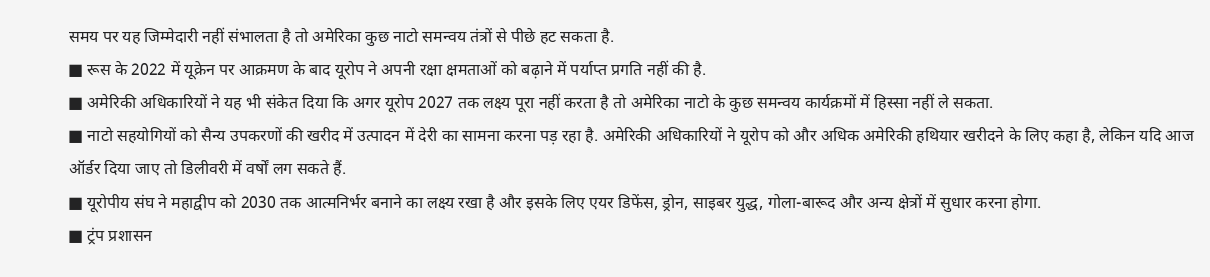समय पर यह जिम्मेदारी नहीं संभालता है तो अमेरिका कुछ नाटो समन्वय तंत्रों से पीछे हट सकता है.
■ रूस के 2022 में यूक्रेन पर आक्रमण के बाद यूरोप ने अपनी रक्षा क्षमताओं को बढ़ाने में पर्याप्त प्रगति नहीं की है.
■ अमेरिकी अधिकारियों ने यह भी संकेत दिया कि अगर यूरोप 2027 तक लक्ष्य पूरा नहीं करता है तो अमेरिका नाटो के कुछ समन्वय कार्यक्रमों में हिस्सा नहीं ले सकता.
■ नाटो सहयोगियों को सैन्य उपकरणों की खरीद में उत्पादन में देरी का सामना करना पड़ रहा है. अमेरिकी अधिकारियों ने यूरोप को और अधिक अमेरिकी हथियार खरीदने के लिए कहा है, लेकिन यदि आज ऑर्डर दिया जाए तो डिलीवरी में वर्षों लग सकते हैं.
■ यूरोपीय संघ ने महाद्वीप को 2030 तक आत्मनिर्भर बनाने का लक्ष्य रखा है और इसके लिए एयर डिफेंस, ड्रोन, साइबर युद्ध, गोला-बारूद और अन्य क्षेत्रों में सुधार करना होगा.
■ ट्रंप प्रशासन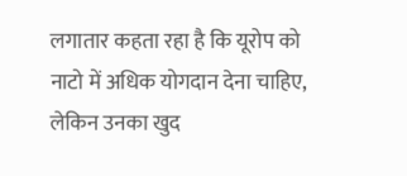लगातार कहता रहा है कि यूरोप को नाटो में अधिक योगदान देना चाहिए, लेकिन उनका खुद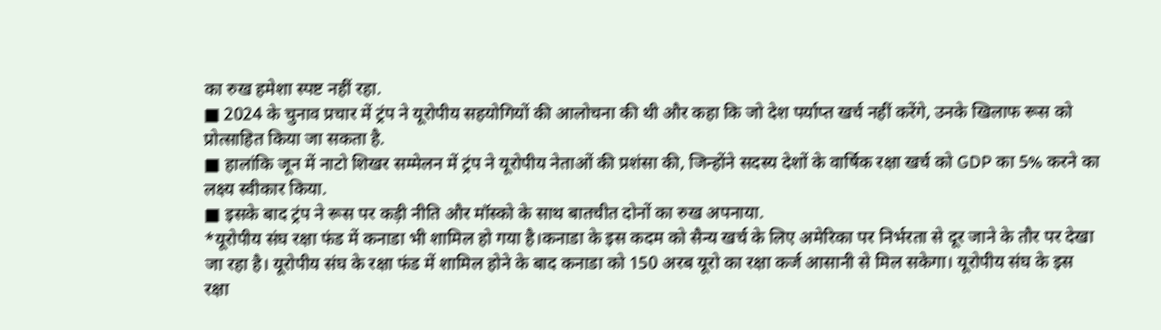का रुख हमेशा स्पष्ट नहीं रहा.
■ 2024 के चुनाव प्रचार में ट्रंप ने यूरोपीय सहयोगियों की आलोचना की थी और कहा कि जो देश पर्याप्त खर्च नहीं करेंगे, उनके खिलाफ रूस को प्रोत्साहित किया जा सकता है.
■ हालांकि जून में नाटो शिखर सम्मेलन में ट्रंप ने यूरोपीय नेताओं की प्रशंसा की, जिन्होंने सदस्य देशों के वार्षिक रक्षा खर्च को GDP का 5% करने का लक्ष्य स्वीकार किया.
■ इसके बाद ट्रंप ने रूस पर कड़ी नीति और मॉस्को के साथ बातचीत दोनों का रुख अपनाया.
*यूरोपीय संघ रक्षा फंड में कनाडा भी शामिल हो गया है।कनाडा के इस कदम को सैन्य खर्च के लिए अमेरिका पर निर्भरता से दूर जाने के तौर पर देखा जा रहा है। यूरोपीय संघ के रक्षा फंड में शामिल होने के बाद कनाडा को 150 अरब यूरो का रक्षा कर्ज आसानी से मिल सकेगा। यूरोपीय संघ के इस रक्षा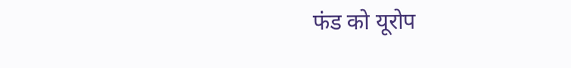फंड को यूरोप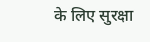के लिए सुरक्षा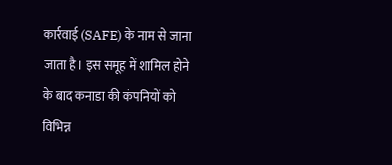कार्रवाई (SAFE) के नाम से जाना जाता है। इस समूह में शामिल होने के बाद कनाडा की कंपनियों को विभिन्न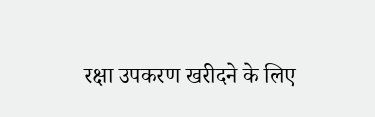रक्षा उपकरण खरीदने के लिए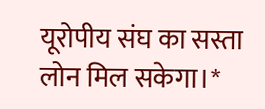यूरोपीय संघ का सस्ता लोन मिल सकेगा।*